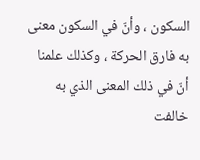السكون ، وأنّ في السكون معنى به فارق الحركة ، وكذلك علمنا أنّ في ذلك المعنى الذي به خالفت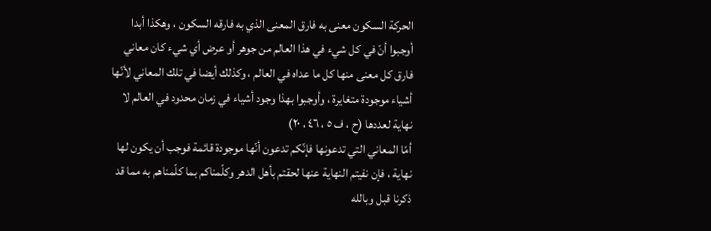الحركة السكون معنى به فارق المعنى الذي به فارقه السكون ، وهكذا أبدا أوجبوا أنّ في كل شيء في هذا العالم من جوهر أو عرض أي شيء كان معاني فارق كل معنى منها كل ما عداه في العالم ، وكذلك أيضا في تلك المعاني لأنّها أشياء موجودة متغايرة ، وأوجبوا بهذا وجود أشياء في زمان محدود في العالم لا نهاية لعددها (ح ، ف ٥ ، ٤٦ ، ٢٠)
أمّا المعاني التي تدعونها فإنّكم تدعون أنّها موجودة قائمة فوجب أن يكون لها نهاية ، فإن نفيتم النهاية عنها لحقتم بأهل الدهر وكلّمناكم بما كلّمناهم به مما قد ذكرنا قبل وبالله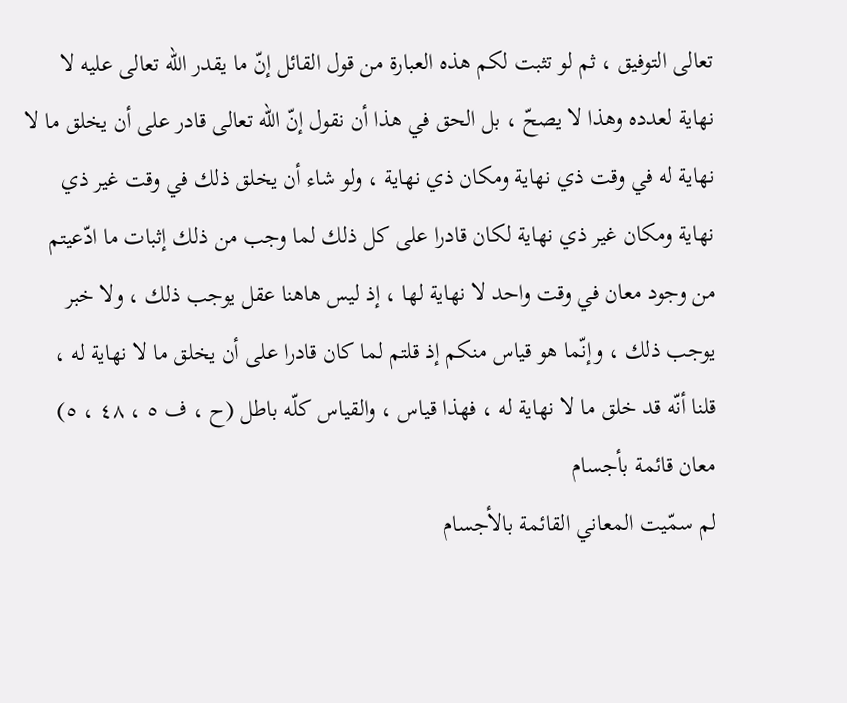تعالى التوفيق ، ثم لو تثبت لكم هذه العبارة من قول القائل إنّ ما يقدر الله تعالى عليه لا نهاية لعدده وهذا لا يصحّ ، بل الحق في هذا أن نقول إنّ الله تعالى قادر على أن يخلق ما لا نهاية له في وقت ذي نهاية ومكان ذي نهاية ، ولو شاء أن يخلق ذلك في وقت غير ذي نهاية ومكان غير ذي نهاية لكان قادرا على كل ذلك لما وجب من ذلك إثبات ما ادّعيتم من وجود معان في وقت واحد لا نهاية لها ، إذ ليس هاهنا عقل يوجب ذلك ، ولا خبر يوجب ذلك ، وإنّما هو قياس منكم إذ قلتم لما كان قادرا على أن يخلق ما لا نهاية له ، قلنا أنّه قد خلق ما لا نهاية له ، فهذا قياس ، والقياس كلّه باطل (ح ، ف ٥ ، ٤٨ ، ٥)
معان قائمة بأجسام
لم سمّيت المعاني القائمة بالأجسام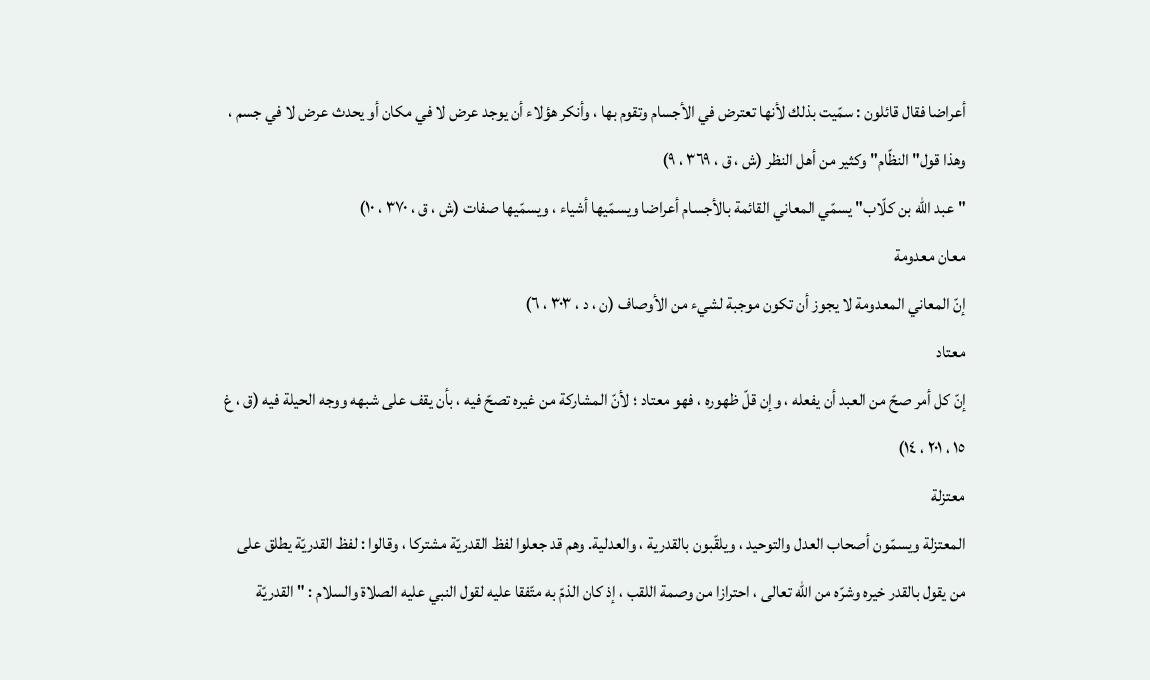أعراضا فقال قائلون : سمّيت بذلك لأنها تعترض في الأجسام وتقوم بها ، وأنكر هؤلاء أن يوجد عرض لا في مكان أو يحدث عرض لا في جسم ، وهذا قول" النظّام" وكثير من أهل النظر (ش ، ق ، ٣٦٩ ، ٩)
" عبد الله بن كلّاب" يسمّي المعاني القائمة بالأجسام أعراضا ويسمّيها أشياء ، ويسمّيها صفات (ش ، ق ، ٣٧٠ ، ١٠)
معان معدومة
إنّ المعاني المعدومة لا يجوز أن تكون موجبة لشيء من الأوصاف (ن ، د ، ٣٠٣ ، ٦)
معتاد
إنّ كل أمر صحّ من العبد أن يفعله ، وإن قلّ ظهوره ، فهو معتاد ؛ لأنّ المشاركة من غيره تصحّ فيه ، بأن يقف على شبهه ووجه الحيلة فيه (ق ، غ ١٥ ، ٢٠١ ، ١٤)
معتزلة
المعتزلة ويسمّون أصحاب العدل والتوحيد ، ويلقّبون بالقدرية ، والعدلية. وهم قد جعلوا لفظ القدريّة مشتركا ، وقالوا : لفظ القدريّة يطلق على من يقول بالقدر خيره وشرّه من الله تعالى ، احترازا من وصمة اللقب ، إذ كان الذمّ به متّفقا عليه لقول النبي عليه الصلاة والسلام : " القدريّة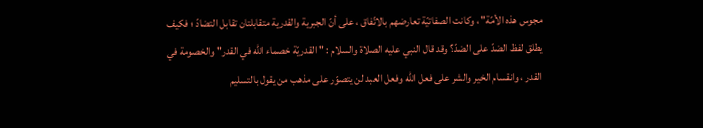مجوس هذه الأمّة" ، وكانت الصفاتيّة تعارضهم بالاتّفاق ، على أنّ الجبرية والقدرية متقابلتان تقابل التضادّ ؛ فكيف يطلق لفظ الضدّ على الضدّ؟ وقد قال النبي عليه الصلاة والسلام : " القدريّة خصماء الله في القدر" والخصومة في القدر ، وانقسام الخير والشر على فعل الله وفعل العبد لن يتصوّر على مذهب من يقول بالتسليم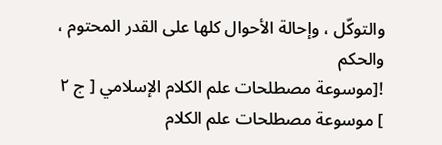والتوكّل ، وإحالة الأحوال كلها على القدر المحتوم ، والحكم
![موسوعة مصطلحات علم الكلام الإسلامي [ ج ٢ ] موسوعة مصطلحات علم الكلام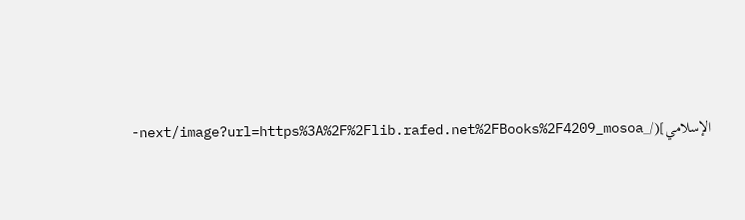الإسلامي](/_next/image?url=https%3A%2F%2Flib.rafed.net%2FBooks%2F4209_mosoa-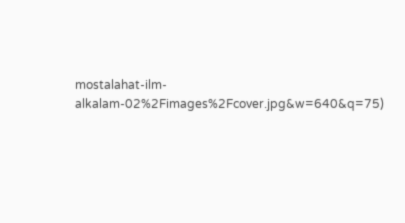mostalahat-ilm-alkalam-02%2Fimages%2Fcover.jpg&w=640&q=75)